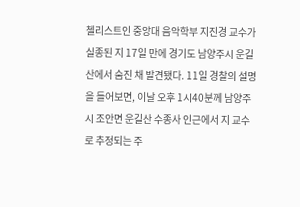첼리스트인 중앙대 음악학부 지진경 교수가 실종된 지 17일 만에 경기도 남양주시 운길산에서 숨진 채 발견됐다. 11일 경찰의 설명을 들어보면, 이날 오후 1시40분께 남양주시 조안면 운길산 수종사 인근에서 지 교수로 추정되는 주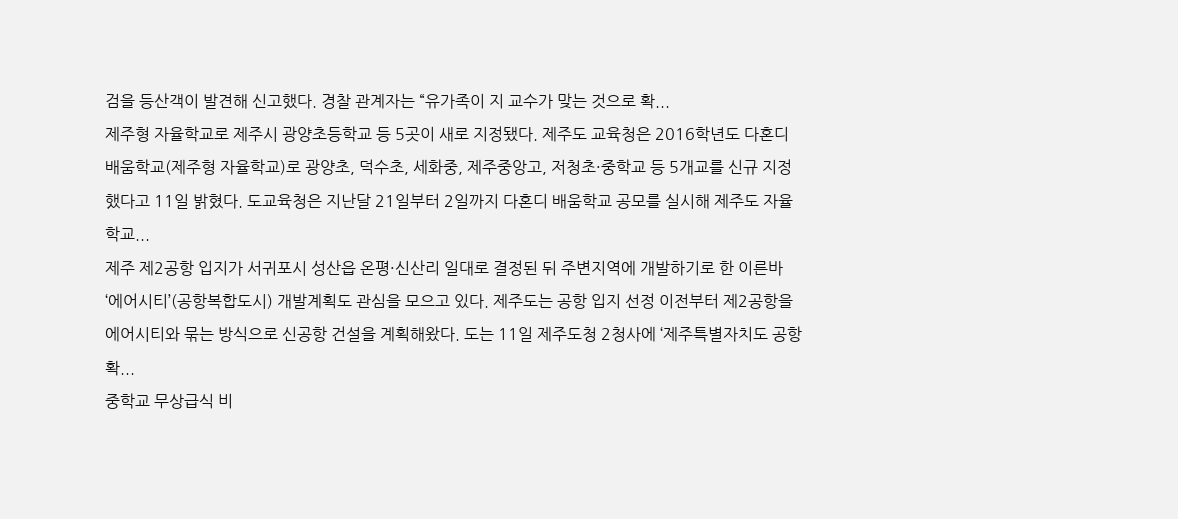검을 등산객이 발견해 신고했다. 경찰 관계자는 “유가족이 지 교수가 맞는 것으로 확...
제주형 자율학교로 제주시 광양초등학교 등 5곳이 새로 지정됐다. 제주도 교육청은 2016학년도 다혼디 배움학교(제주형 자율학교)로 광양초, 덕수초, 세화중, 제주중앙고, 저청초·중학교 등 5개교를 신규 지정했다고 11일 밝혔다. 도교육청은 지난달 21일부터 2일까지 다혼디 배움학교 공모를 실시해 제주도 자율학교...
제주 제2공항 입지가 서귀포시 성산읍 온평·신산리 일대로 결정된 뒤 주변지역에 개발하기로 한 이른바 ‘에어시티’(공항복합도시) 개발계획도 관심을 모으고 있다. 제주도는 공항 입지 선정 이전부터 제2공항을 에어시티와 묶는 방식으로 신공항 건설을 계획해왔다. 도는 11일 제주도청 2청사에 ‘제주특별자치도 공항확...
중학교 무상급식 비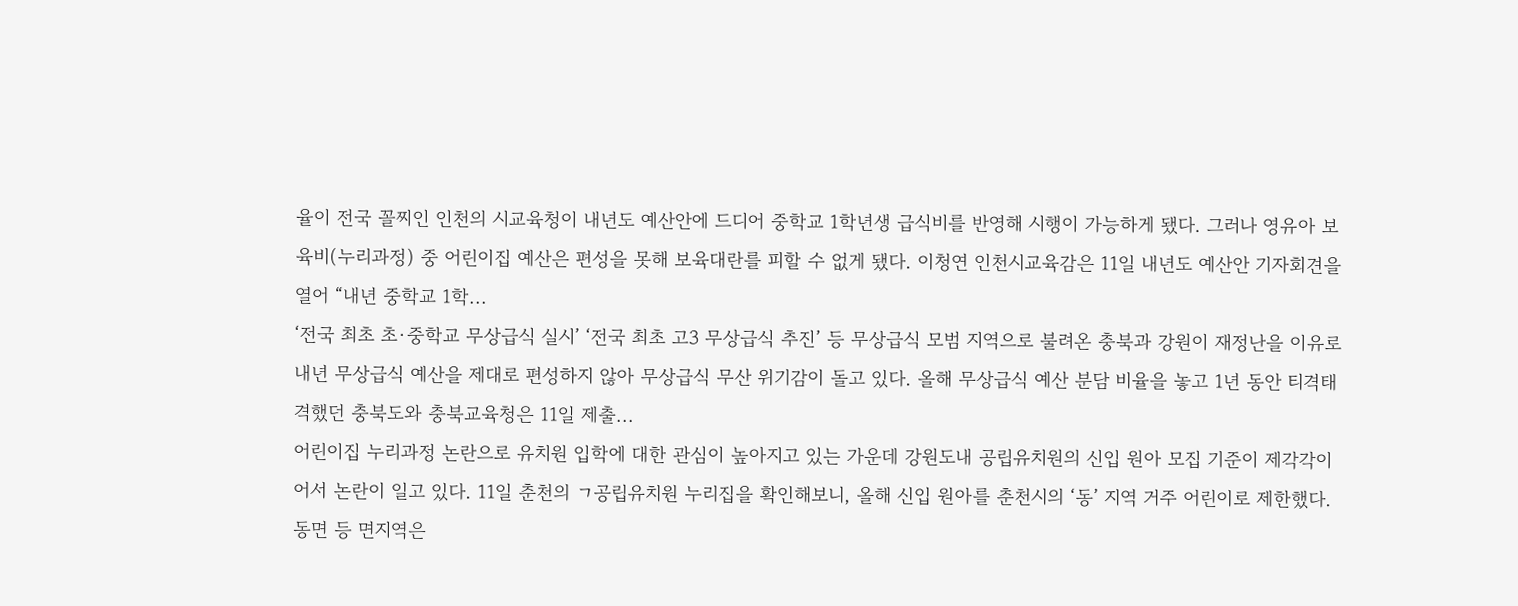율이 전국 꼴찌인 인천의 시교육청이 내년도 예산안에 드디어 중학교 1학년생 급식비를 반영해 시행이 가능하게 됐다. 그러나 영유아 보육비(누리과정) 중 어린이집 예산은 편성을 못해 보육대란를 피할 수 없게 됐다. 이청연 인천시교육감은 11일 내년도 예산안 기자회견을 열어 “내년 중학교 1학...
‘전국 최초 초·중학교 무상급식 실시’ ‘전국 최초 고3 무상급식 추진’ 등 무상급식 모범 지역으로 불려온 충북과 강원이 재정난을 이유로 내년 무상급식 예산을 제대로 편성하지 않아 무상급식 무산 위기감이 돌고 있다. 올해 무상급식 예산 분담 비율을 놓고 1년 동안 티격태격했던 충북도와 충북교육청은 11일 제출...
어린이집 누리과정 논란으로 유치원 입학에 대한 관심이 높아지고 있는 가운데 강원도내 공립유치원의 신입 원아 모집 기준이 제각각이어서 논란이 일고 있다. 11일 춘천의 ㄱ공립유치원 누리집을 확인해보니, 올해 신입 원아를 춘천시의 ‘동’ 지역 거주 어린이로 제한했다. 동면 등 면지역은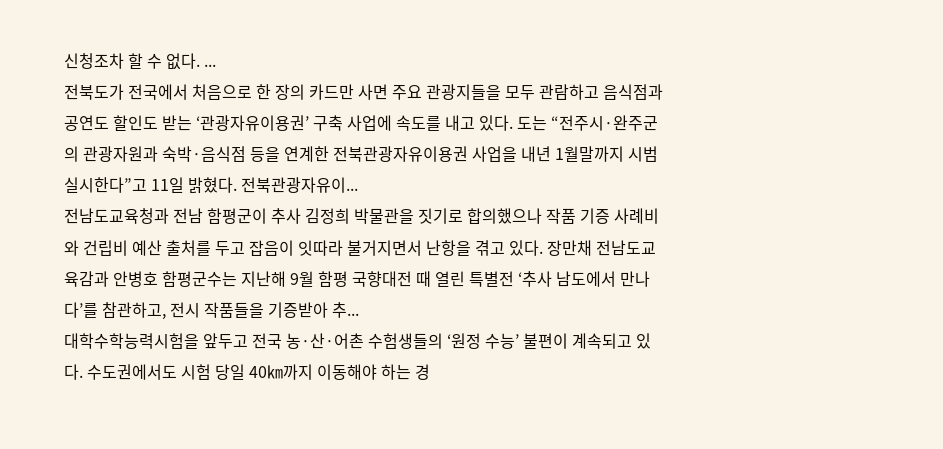신청조차 할 수 없다. ...
전북도가 전국에서 처음으로 한 장의 카드만 사면 주요 관광지들을 모두 관람하고 음식점과 공연도 할인도 받는 ‘관광자유이용권’ 구축 사업에 속도를 내고 있다. 도는 “전주시·완주군의 관광자원과 숙박·음식점 등을 연계한 전북관광자유이용권 사업을 내년 1월말까지 시범 실시한다”고 11일 밝혔다. 전북관광자유이...
전남도교육청과 전남 함평군이 추사 김정희 박물관을 짓기로 합의했으나 작품 기증 사례비와 건립비 예산 출처를 두고 잡음이 잇따라 불거지면서 난항을 겪고 있다. 장만채 전남도교육감과 안병호 함평군수는 지난해 9월 함평 국향대전 때 열린 특별전 ‘추사 남도에서 만나다’를 참관하고, 전시 작품들을 기증받아 추...
대학수학능력시험을 앞두고 전국 농·산·어촌 수험생들의 ‘원정 수능’ 불편이 계속되고 있다. 수도권에서도 시험 당일 40㎞까지 이동해야 하는 경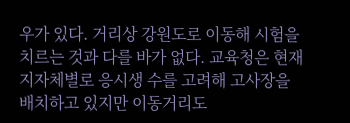우가 있다. 거리상 강원도로 이동해 시험을 치르는 것과 다를 바가 없다. 교육청은 현재 지자체별로 응시생 수를 고려해 고사장을 배치하고 있지만 이동거리도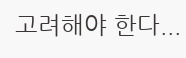고려해야 한다...